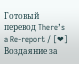Готовый перевод There’s a Re-report / [❤] Воздаяние за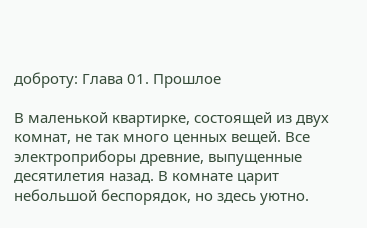доброту: Глава 01. Прошлое

В маленькой квартирке, состоящей из двух комнат, не так много ценных вещей. Все электроприборы древние, выпущенные десятилетия назад. В комнате царит небольшой беспорядок, но здесь уютно.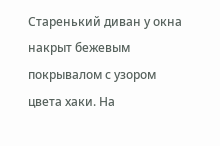Старенький диван у окна накрыт бежевым покрывалом с узором цвета хаки. На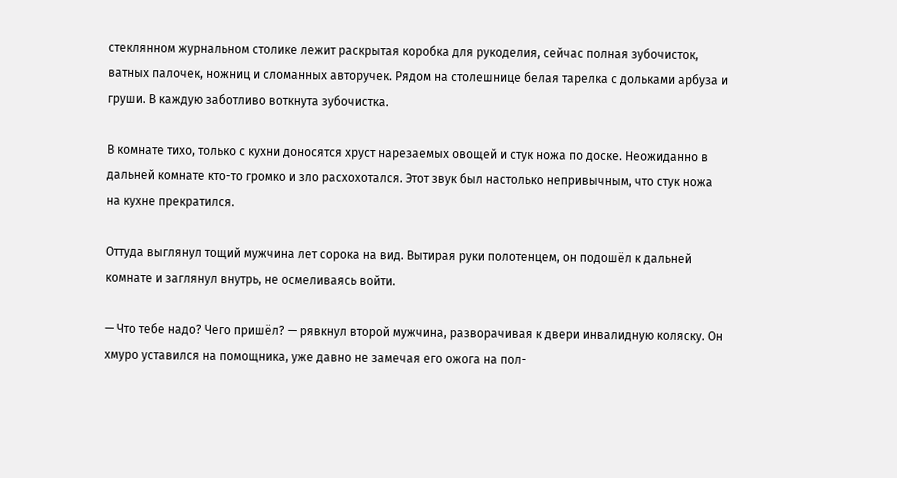стеклянном журнальном столике лежит раскрытая коробка для рукоделия, сейчас полная зубочисток, ватных палочек, ножниц и сломанных авторучек. Рядом на столешнице белая тарелка с дольками арбуза и груши. В каждую заботливо воткнута зубочистка.

В комнате тихо, только с кухни доносятся хруст нарезаемых овощей и стук ножа по доске. Неожиданно в дальней комнате кто-то громко и зло расхохотался. Этот звук был настолько непривычным, что стук ножа на кухне прекратился.

Оттуда выглянул тощий мужчина лет сорока на вид. Вытирая руки полотенцем, он подошёл к дальней комнате и заглянул внутрь, не осмеливаясь войти.

— Что тебе надо? Чего пришёл? — рявкнул второй мужчина, разворачивая к двери инвалидную коляску. Он хмуро уставился на помощника, уже давно не замечая его ожога на пол-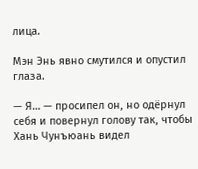лица.

Мэн Энь явно смутился и опустил глаза.

— Я… — просипел он, но одёрнул себя и повернул голову так, чтобы Хань Чунъюань видел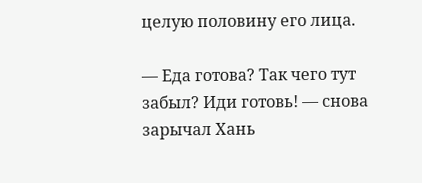целую половину его лица.

— Еда готова? Так чего тут забыл? Иди готовь! — снова зарычал Хань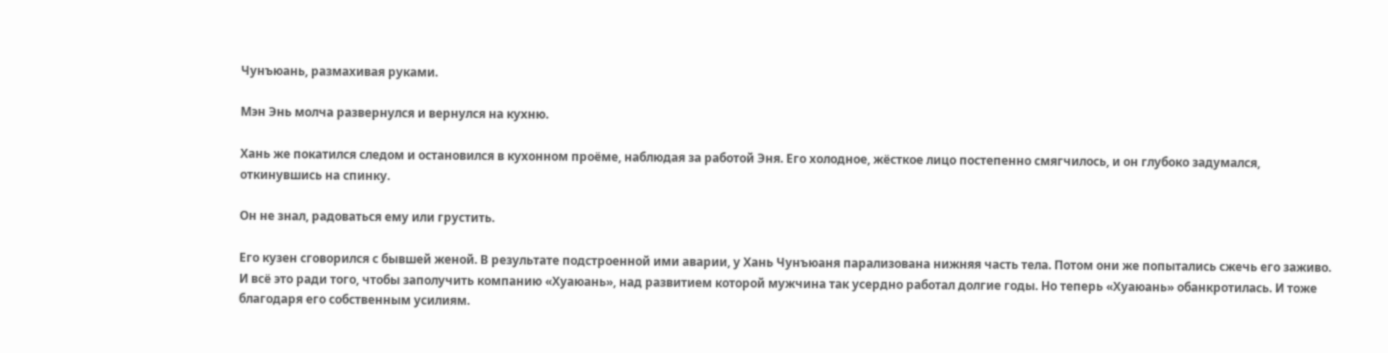Чунъюань, размахивая руками.

Мэн Энь молча развернулся и вернулся на кухню.

Хань же покатился следом и остановился в кухонном проёме, наблюдая за работой Эня. Его холодное, жёсткое лицо постепенно смягчилось, и он глубоко задумался, откинувшись на спинку.

Он не знал, радоваться ему или грустить.

Его кузен сговорился с бывшей женой. В результате подстроенной ими аварии, у Хань Чунъюаня парализована нижняя часть тела. Потом они же попытались сжечь его заживо. И всё это ради того, чтобы заполучить компанию «Хуаюань», над развитием которой мужчина так усердно работал долгие годы. Но теперь «Хуаюань» обанкротилась. И тоже благодаря его собственным усилиям.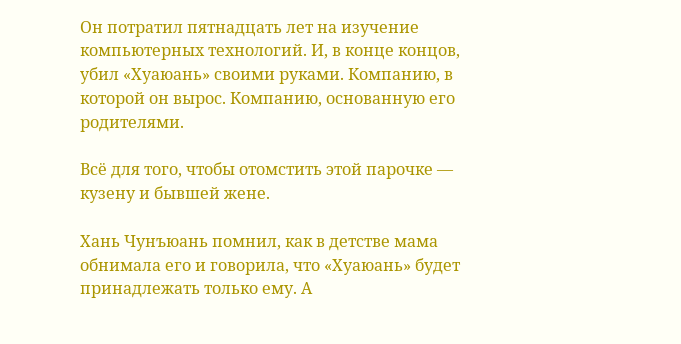Он потратил пятнадцать лет на изучение компьютерных технологий. И, в конце концов, убил «Хуаюань» своими руками. Компанию, в которой он вырос. Компанию, основанную его родителями.

Всё для того, чтобы отомстить этой парочке — кузену и бывшей жене.

Хань Чунъюань помнил, как в детстве мама обнимала его и говорила, что «Хуаюань» будет принадлежать только ему. А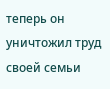теперь он уничтожил труд своей семьи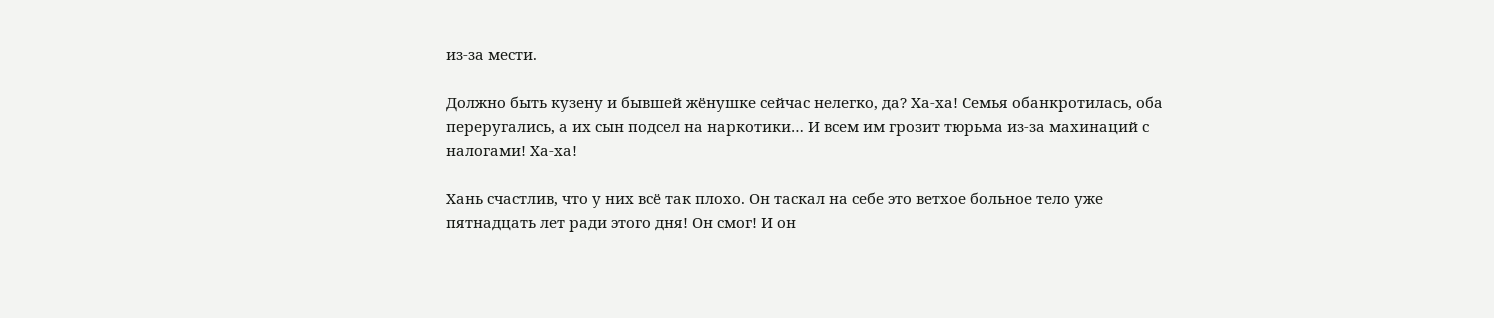из-за мести.

Должно быть кузену и бывшей жёнушке сейчас нелегко, да? Ха-ха! Семья обанкротилась, оба переругались, а их сын подсел на наркотики… И всем им грозит тюрьма из-за махинаций с налогами! Ха-ха!

Хань счастлив, что у них всё так плохо. Он таскал на себе это ветхое больное тело уже пятнадцать лет ради этого дня! Он смог! И он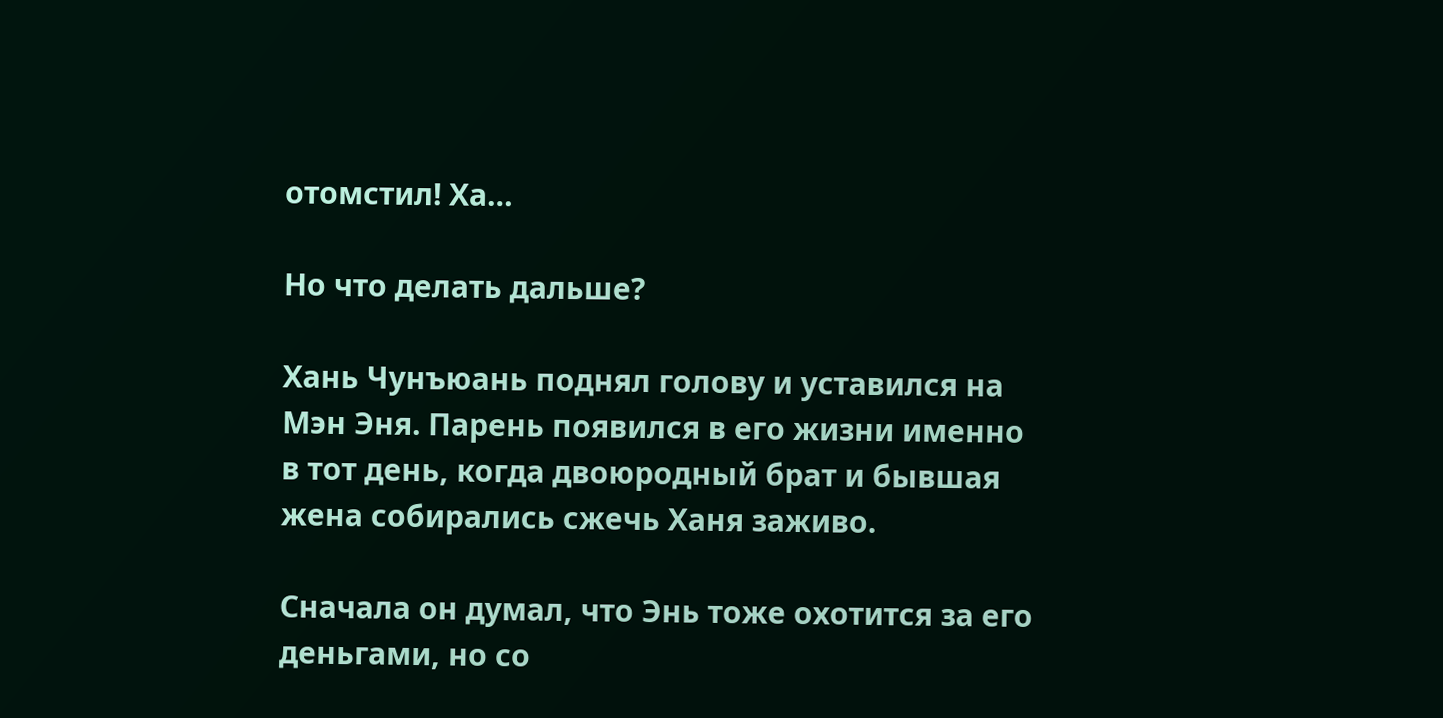отомстил! Ха…

Но что делать дальше?

Хань Чунъюань поднял голову и уставился на Мэн Эня. Парень появился в его жизни именно в тот день, когда двоюродный брат и бывшая жена собирались сжечь Ханя заживо.

Сначала он думал, что Энь тоже охотится за его деньгами, но со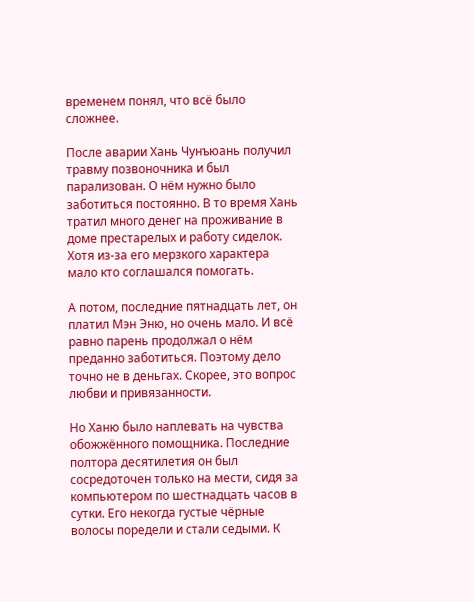временем понял, что всё было сложнее.

После аварии Хань Чунъюань получил травму позвоночника и был парализован. О нём нужно было заботиться постоянно. В то время Хань тратил много денег на проживание в доме престарелых и работу сиделок. Хотя из-за его мерзкого характера мало кто соглашался помогать.

А потом, последние пятнадцать лет, он платил Мэн Эню, но очень мало. И всё равно парень продолжал о нём преданно заботиться. Поэтому дело точно не в деньгах. Скорее, это вопрос любви и привязанности.

Но Ханю было наплевать на чувства обожжённого помощника. Последние полтора десятилетия он был сосредоточен только на мести, сидя за компьютером по шестнадцать часов в сутки. Его некогда густые чёрные волосы поредели и стали седыми. К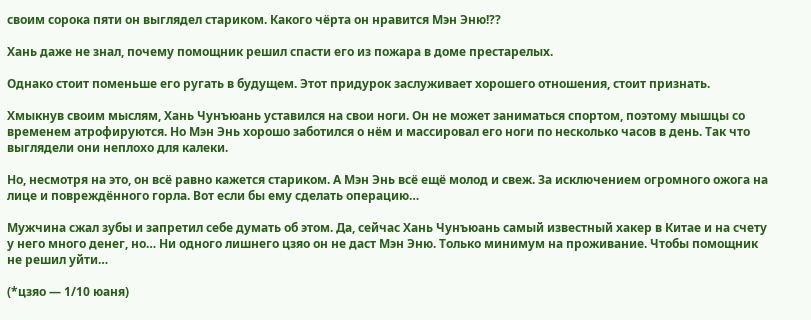своим сорока пяти он выглядел стариком. Какого чёрта он нравится Мэн Эню!??

Хань даже не знал, почему помощник решил спасти его из пожара в доме престарелых.

Однако стоит поменьше его ругать в будущем. Этот придурок заслуживает хорошего отношения, стоит признать.

Хмыкнув своим мыслям, Хань Чунъюань уставился на свои ноги. Он не может заниматься спортом, поэтому мышцы со временем атрофируются. Но Мэн Энь хорошо заботился о нём и массировал его ноги по несколько часов в день. Так что выглядели они неплохо для калеки.

Но, несмотря на это, он всё равно кажется стариком. А Мэн Энь всё ещё молод и свеж. За исключением огромного ожога на лице и повреждённого горла. Вот если бы ему сделать операцию…

Мужчина сжал зубы и запретил себе думать об этом. Да, сейчас Хань Чунъюань самый известный хакер в Китае и на счету у него много денег, но… Ни одного лишнего цзяо он не даст Мэн Эню. Только минимум на проживание. Чтобы помощник не решил уйти…

(*цзяо — 1/10 юаня)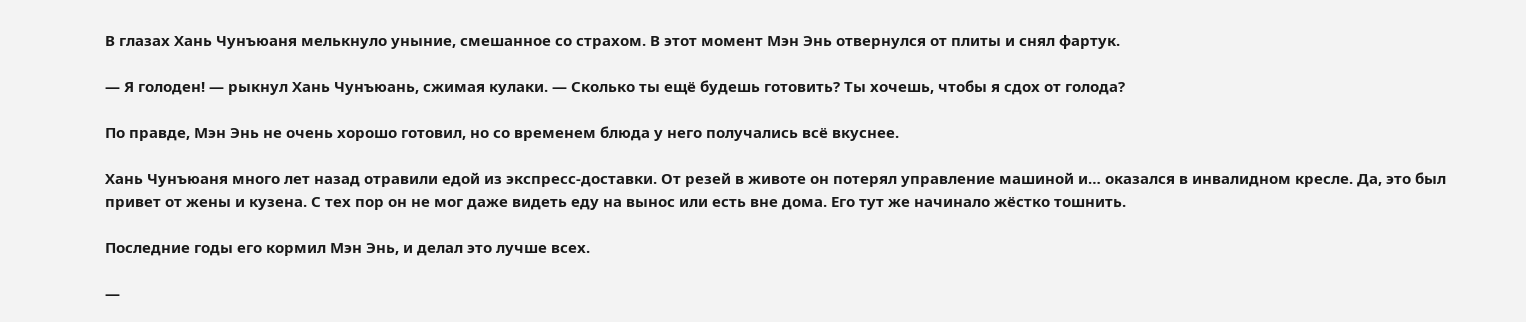В глазах Хань Чунъюаня мелькнуло уныние, смешанное со страхом. В этот момент Мэн Энь отвернулся от плиты и снял фартук.

— Я голоден! — рыкнул Хань Чунъюань, сжимая кулаки. — Сколько ты ещё будешь готовить? Ты хочешь, чтобы я сдох от голода?

По правде, Мэн Энь не очень хорошо готовил, но со временем блюда у него получались всё вкуснее.

Хань Чунъюаня много лет назад отравили едой из экспресс-доставки. От резей в животе он потерял управление машиной и… оказался в инвалидном кресле. Да, это был привет от жены и кузена. С тех пор он не мог даже видеть еду на вынос или есть вне дома. Его тут же начинало жёстко тошнить.

Последние годы его кормил Мэн Энь, и делал это лучше всех.

—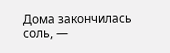Дома закончилась соль, —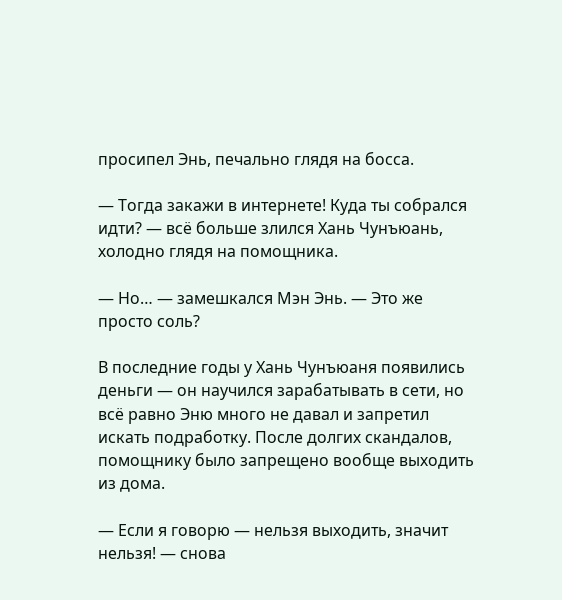просипел Энь, печально глядя на босса.

— Тогда закажи в интернете! Куда ты собрался идти? — всё больше злился Хань Чунъюань, холодно глядя на помощника.

— Но… — замешкался Мэн Энь. — Это же просто соль?

В последние годы у Хань Чунъюаня появились деньги — он научился зарабатывать в сети, но всё равно Эню много не давал и запретил искать подработку. После долгих скандалов, помощнику было запрещено вообще выходить из дома.

— Если я говорю — нельзя выходить, значит нельзя! — снова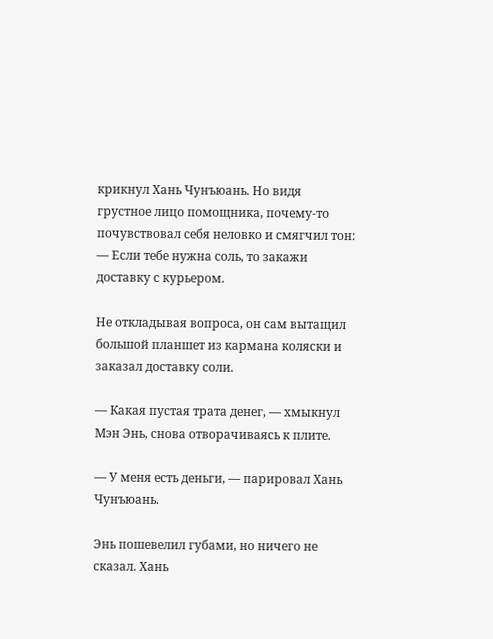крикнул Хань Чунъюань. Но видя грустное лицо помощника, почему-то почувствовал себя неловко и смягчил тон: — Если тебе нужна соль, то закажи доставку с курьером.

Не откладывая вопроса, он сам вытащил большой планшет из кармана коляски и заказал доставку соли.

— Какая пустая трата денег, — хмыкнул Мэн Энь, снова отворачиваясь к плите.

— У меня есть деньги, — парировал Хань Чунъюань.

Энь пошевелил губами, но ничего не сказал. Хань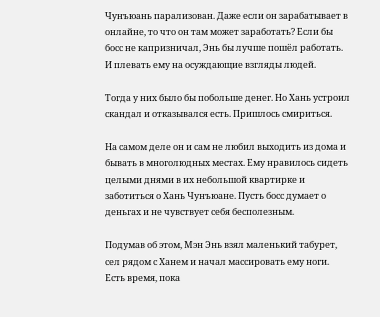Чунъюань парализован. Даже если он зарабатывает в онлайне, то что он там может заработать? Если бы босс не капризничал, Энь бы лучше пошёл работать. И плевать ему на осуждающие взгляды людей.

Тогда у них было бы побольше денег. Но Хань устроил скандал и отказывался есть. Пришлось смириться.

На самом деле он и сам не любил выходить из дома и бывать в многолюдных местах. Ему нравилось сидеть целыми днями в их небольшой квартирке и заботиться о Хань Чунъюане. Пусть босс думает о деньгах и не чувствует себя бесполезным.

Подумав об этом, Мэн Энь взял маленький табурет, сел рядом с Ханем и начал массировать ему ноги. Есть время, пока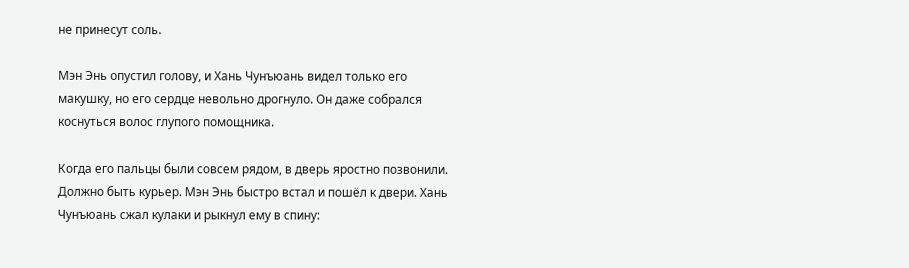не принесут соль.

Мэн Энь опустил голову, и Хань Чунъюань видел только его макушку, но его сердце невольно дрогнуло. Он даже собрался коснуться волос глупого помощника.

Когда его пальцы были совсем рядом, в дверь яростно позвонили. Должно быть курьер. Мэн Энь быстро встал и пошёл к двери. Хань Чунъюань сжал кулаки и рыкнул ему в спину: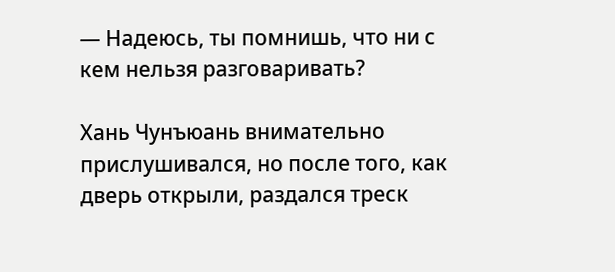— Надеюсь, ты помнишь, что ни с кем нельзя разговаривать?

Хань Чунъюань внимательно прислушивался, но после того, как дверь открыли, раздался треск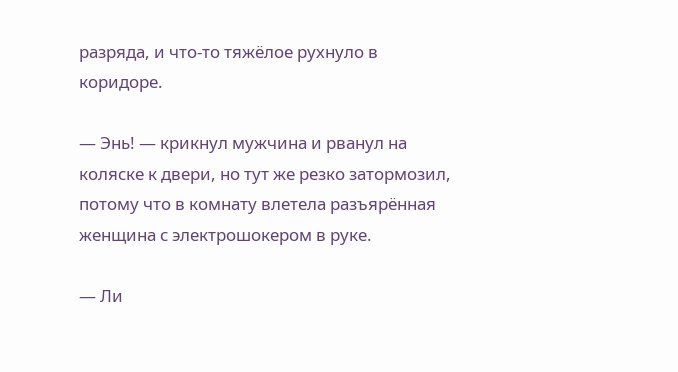разряда, и что-то тяжёлое рухнуло в коридоре.

— Энь! — крикнул мужчина и рванул на коляске к двери, но тут же резко затормозил, потому что в комнату влетела разъярённая женщина с электрошокером в руке.

— Ли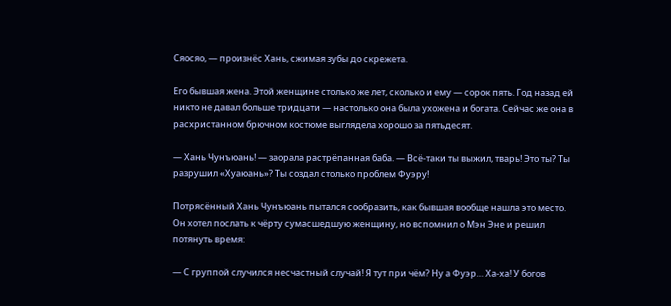Сяосяо, — произнёс Хань, сжимая зубы до скрежета.

Его бывшая жена. Этой женщине столько же лет, сколько и ему — сорок пять. Год назад ей никто не давал больше тридцати — настолько она была ухожена и богата. Сейчас же она в расхристанном брючном костюме выглядела хорошо за пятьдесят.

— Хань Чунъюань! — заорала растрёпанная баба. — Всё-таки ты выжил, тварь! Это ты? Ты разрушил «Хуаюань»? Ты создал столько проблем Фуэру!

Потрясённый Хань Чунъюань пытался сообразить, как бывшая вообще нашла это место. Он хотел послать к чёрту сумасшедшую женщину, но вспомнил о Мэн Эне и решил потянуть время:

— С группой случился несчастный случай! Я тут при чём? Ну а Фуэр… Ха-ха! У богов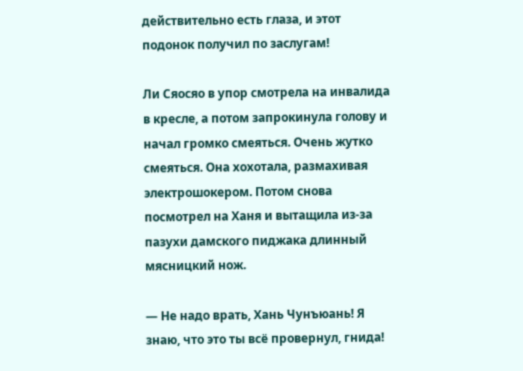действительно есть глаза, и этот подонок получил по заслугам!

Ли Сяосяо в упор смотрела на инвалида в кресле, а потом запрокинула голову и начал громко смеяться. Очень жутко смеяться. Она хохотала, размахивая электрошокером. Потом снова посмотрел на Ханя и вытащила из-за пазухи дамского пиджака длинный мясницкий нож.

— Не надо врать, Хань Чунъюань! Я знаю, что это ты всё провернул, гнида!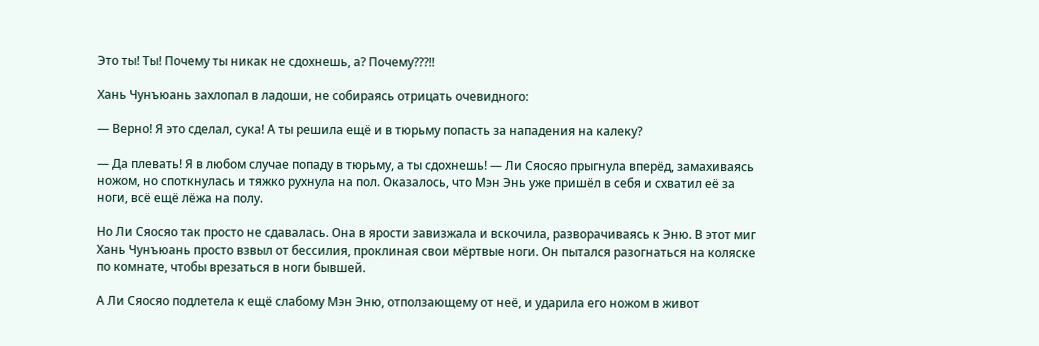Это ты! Ты! Почему ты никак не сдохнешь, а? Почему???!!

Хань Чунъюань захлопал в ладоши, не собираясь отрицать очевидного:

— Верно! Я это сделал, сука! А ты решила ещё и в тюрьму попасть за нападения на калеку?

— Да плевать! Я в любом случае попаду в тюрьму, а ты сдохнешь! — Ли Сяосяо прыгнула вперёд, замахиваясь ножом, но споткнулась и тяжко рухнула на пол. Оказалось, что Мэн Энь уже пришёл в себя и схватил её за ноги, всё ещё лёжа на полу.

Но Ли Сяосяо так просто не сдавалась. Она в ярости завизжала и вскочила, разворачиваясь к Эню. В этот миг Хань Чунъюань просто взвыл от бессилия, проклиная свои мёртвые ноги. Он пытался разогнаться на коляске по комнате, чтобы врезаться в ноги бывшей.

А Ли Сяосяо подлетела к ещё слабому Мэн Эню, отползающему от неё, и ударила его ножом в живот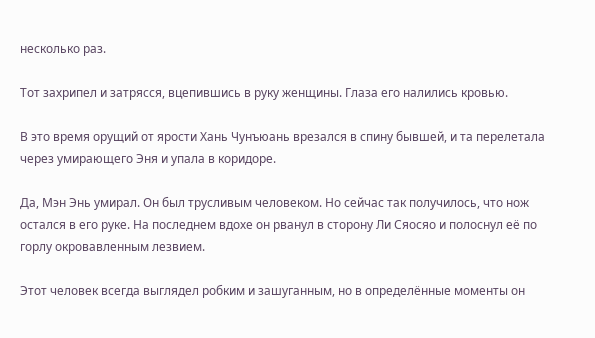несколько раз.

Тот захрипел и затрясся, вцепившись в руку женщины. Глаза его налились кровью.

В это время орущий от ярости Хань Чунъюань врезался в спину бывшей, и та перелетала через умирающего Эня и упала в коридоре.

Да, Мэн Энь умирал. Он был трусливым человеком. Но сейчас так получилось, что нож остался в его руке. На последнем вдохе он рванул в сторону Ли Сяосяо и полоснул её по горлу окровавленным лезвием.

Этот человек всегда выглядел робким и зашуганным, но в определённые моменты он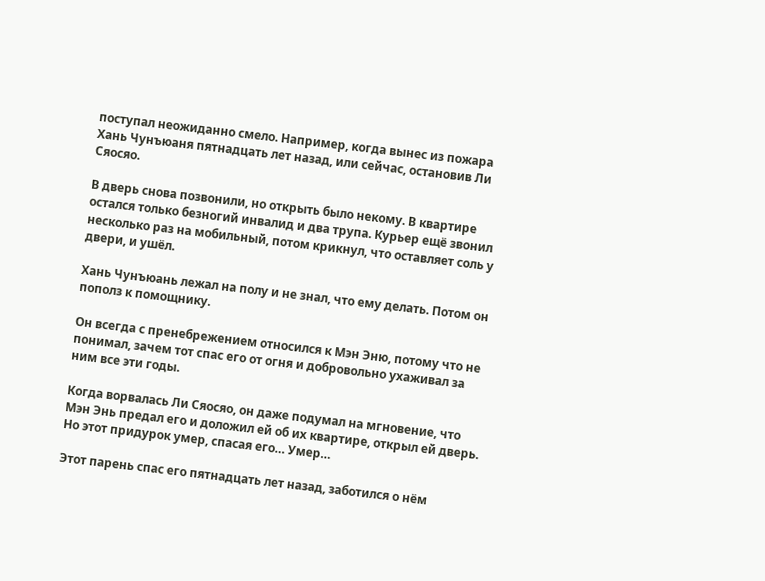поступал неожиданно смело. Например, когда вынес из пожара Хань Чунъюаня пятнадцать лет назад, или сейчас, остановив Ли Сяосяо.

В дверь снова позвонили, но открыть было некому. В квартире остался только безногий инвалид и два трупа. Курьер ещё звонил несколько раз на мобильный, потом крикнул, что оставляет соль у двери, и ушёл.

Хань Чунъюань лежал на полу и не знал, что ему делать. Потом он пополз к помощнику.

Он всегда с пренебрежением относился к Мэн Эню, потому что не понимал, зачем тот спас его от огня и добровольно ухаживал за ним все эти годы.

Когда ворвалась Ли Сяосяо, он даже подумал на мгновение, что Мэн Энь предал его и доложил ей об их квартире, открыл ей дверь. Но этот придурок умер, спасая его… Умер…

Этот парень спас его пятнадцать лет назад, заботился о нём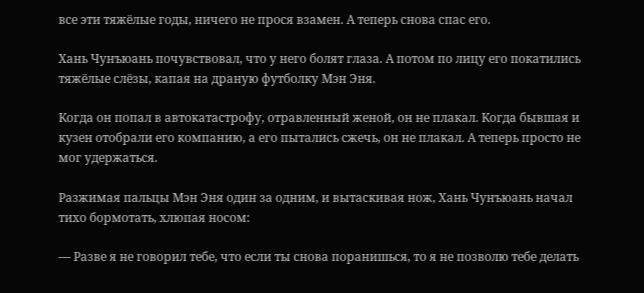все эти тяжёлые годы, ничего не прося взамен. А теперь снова спас его.

Хань Чунъюань почувствовал, что у него болят глаза. А потом по лицу его покатились тяжёлые слёзы, капая на драную футболку Мэн Эня.

Когда он попал в автокатастрофу, отравленный женой, он не плакал. Когда бывшая и кузен отобрали его компанию, а его пытались сжечь, он не плакал. А теперь просто не мог удержаться.

Разжимая пальцы Мэн Эня один за одним, и вытаскивая нож, Хань Чунъюань начал тихо бормотать, хлюпая носом:

— Разве я не говорил тебе, что если ты снова поранишься, то я не позволю тебе делать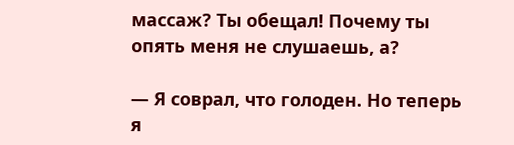массаж? Ты обещал! Почему ты опять меня не слушаешь, а?

— Я соврал, что голоден. Но теперь я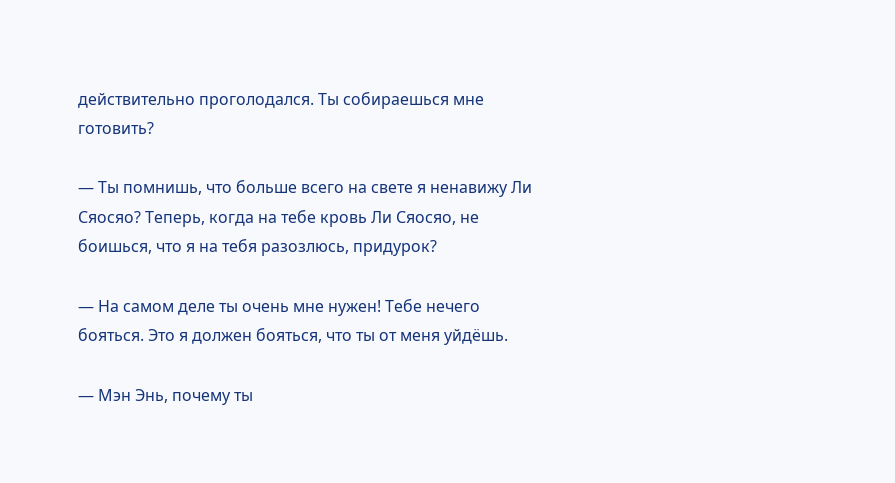действительно проголодался. Ты собираешься мне готовить?

— Ты помнишь, что больше всего на свете я ненавижу Ли Сяосяо? Теперь, когда на тебе кровь Ли Сяосяо, не боишься, что я на тебя разозлюсь, придурок?

— На самом деле ты очень мне нужен! Тебе нечего бояться. Это я должен бояться, что ты от меня уйдёшь.

— Мэн Энь, почему ты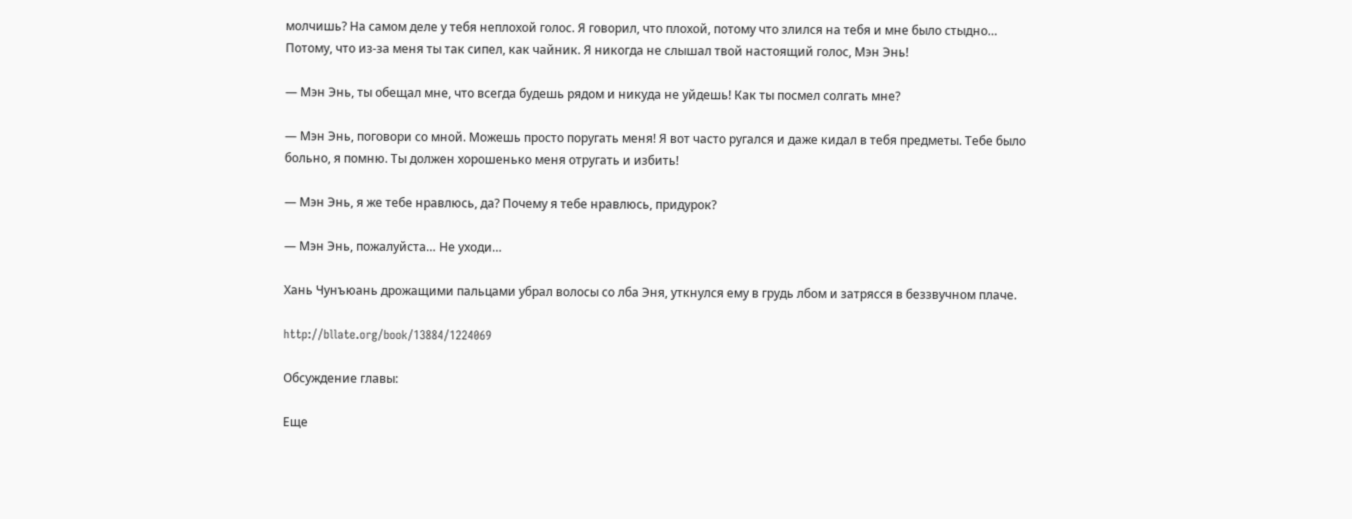молчишь? На самом деле у тебя неплохой голос. Я говорил, что плохой, потому что злился на тебя и мне было стыдно… Потому, что из-за меня ты так сипел, как чайник. Я никогда не слышал твой настоящий голос, Мэн Энь!

— Мэн Энь, ты обещал мне, что всегда будешь рядом и никуда не уйдешь! Как ты посмел солгать мне?

— Мэн Энь, поговори со мной. Можешь просто поругать меня! Я вот часто ругался и даже кидал в тебя предметы. Тебе было больно, я помню. Ты должен хорошенько меня отругать и избить!

— Мэн Энь, я же тебе нравлюсь, да? Почему я тебе нравлюсь, придурок?

— Мэн Энь, пожалуйста… Не уходи…

Хань Чунъюань дрожащими пальцами убрал волосы со лба Эня, уткнулся ему в грудь лбом и затрясся в беззвучном плаче.

http://bllate.org/book/13884/1224069

Обсуждение главы:

Еще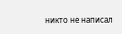никто не написал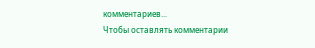комментариев...
Чтобы оставлять комментарии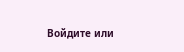Войдите или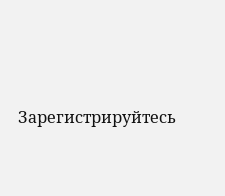Зарегистрируйтесь